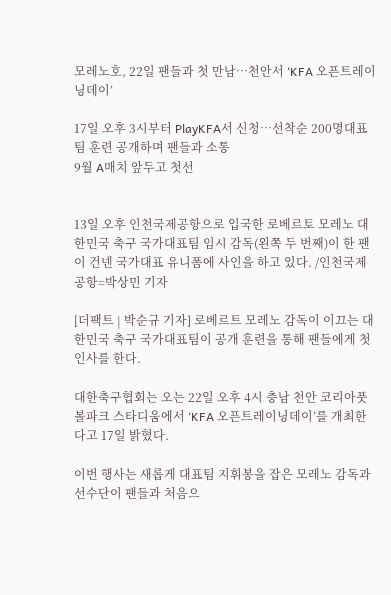모레노호, 22일 팬들과 첫 만남…천안서 ‘KFA 오픈트레이닝데이’

17일 오후 3시부터 PlayKFA서 신청…선착순 200명대표팀 훈련 공개하며 팬들과 소통
9월 A매치 앞두고 첫선


13일 오후 인천국제공항으로 입국한 로베르토 모레노 대한민국 축구 국가대표팀 임시 감독(왼쪽 두 번째)이 한 팬이 건넨 국가대표 유니폼에 사인을 하고 있다. /인천국제공항=박상민 기자

[더팩트 | 박순규 기자] 로베르트 모레노 감독이 이끄는 대한민국 축구 국가대표팀이 공개 훈련을 통해 팬들에게 첫인사를 한다.

대한축구협회는 오는 22일 오후 4시 충남 천안 코리아풋볼파크 스타디움에서 ‘KFA 오픈트레이닝데이’를 개최한다고 17일 밝혔다.

이번 행사는 새롭게 대표팀 지휘봉을 잡은 모레노 감독과 선수단이 팬들과 처음으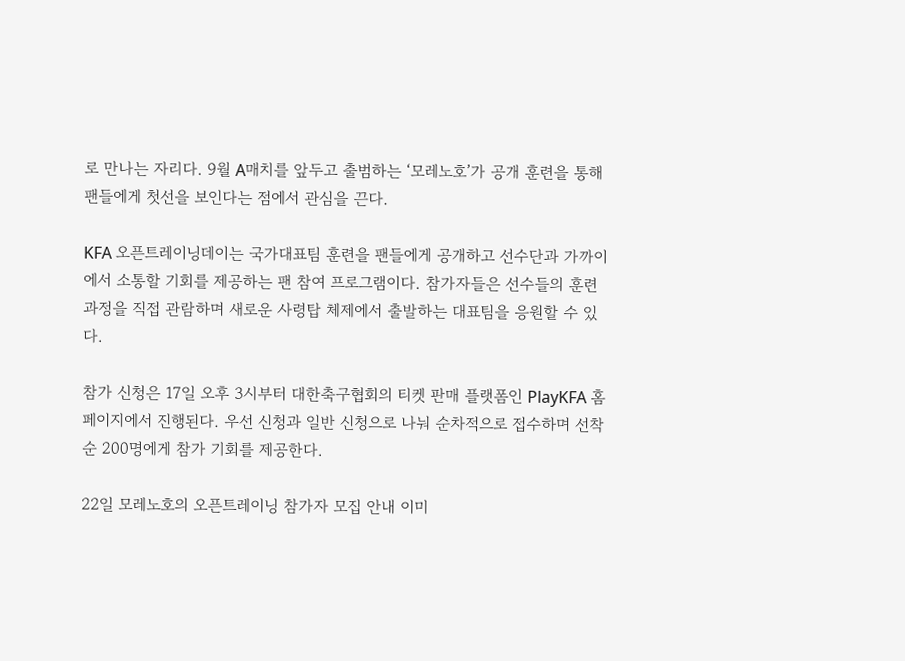로 만나는 자리다. 9월 A매치를 앞두고 출범하는 ‘모레노호’가 공개 훈련을 통해 팬들에게 첫선을 보인다는 점에서 관심을 끈다.

KFA 오픈트레이닝데이는 국가대표팀 훈련을 팬들에게 공개하고 선수단과 가까이에서 소통할 기회를 제공하는 팬 참여 프로그램이다. 참가자들은 선수들의 훈련 과정을 직접 관람하며 새로운 사령탑 체제에서 출발하는 대표팀을 응원할 수 있다.

참가 신청은 17일 오후 3시부터 대한축구협회의 티켓 판매 플랫폼인 PlayKFA 홈페이지에서 진행된다. 우선 신청과 일반 신청으로 나눠 순차적으로 접수하며 선착순 200명에게 참가 기회를 제공한다.

22일 모레노호의 오픈트레이닝 참가자 모집 안내 이미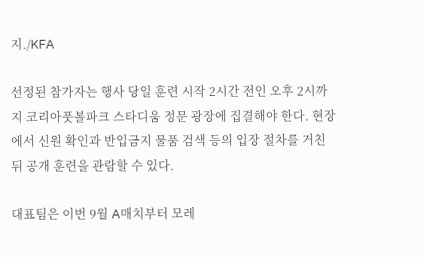지./KFA

선정된 참가자는 행사 당일 훈련 시작 2시간 전인 오후 2시까지 코리아풋볼파크 스타디움 정문 광장에 집결해야 한다. 현장에서 신원 확인과 반입금지 물품 검색 등의 입장 절차를 거친 뒤 공개 훈련을 관람할 수 있다.

대표팀은 이번 9월 A매치부터 모레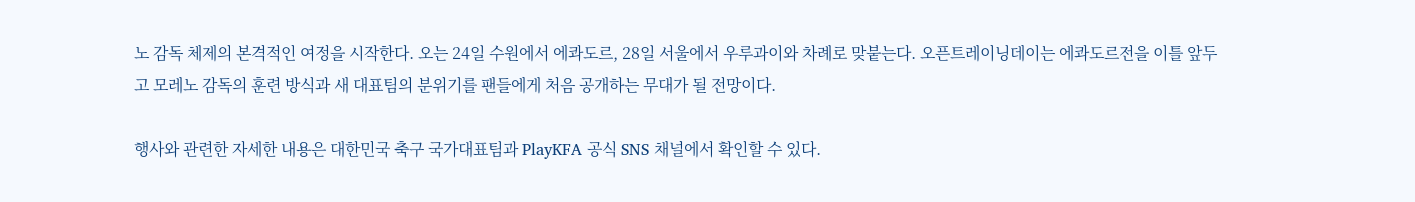노 감독 체제의 본격적인 여정을 시작한다. 오는 24일 수원에서 에콰도르, 28일 서울에서 우루과이와 차례로 맞붙는다. 오픈트레이닝데이는 에콰도르전을 이틀 앞두고 모레노 감독의 훈련 방식과 새 대표팀의 분위기를 팬들에게 처음 공개하는 무대가 될 전망이다.

행사와 관련한 자세한 내용은 대한민국 축구 국가대표팀과 PlayKFA 공식 SNS 채널에서 확인할 수 있다.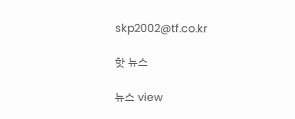skp2002@tf.co.kr

핫 뉴스

뉴스 view